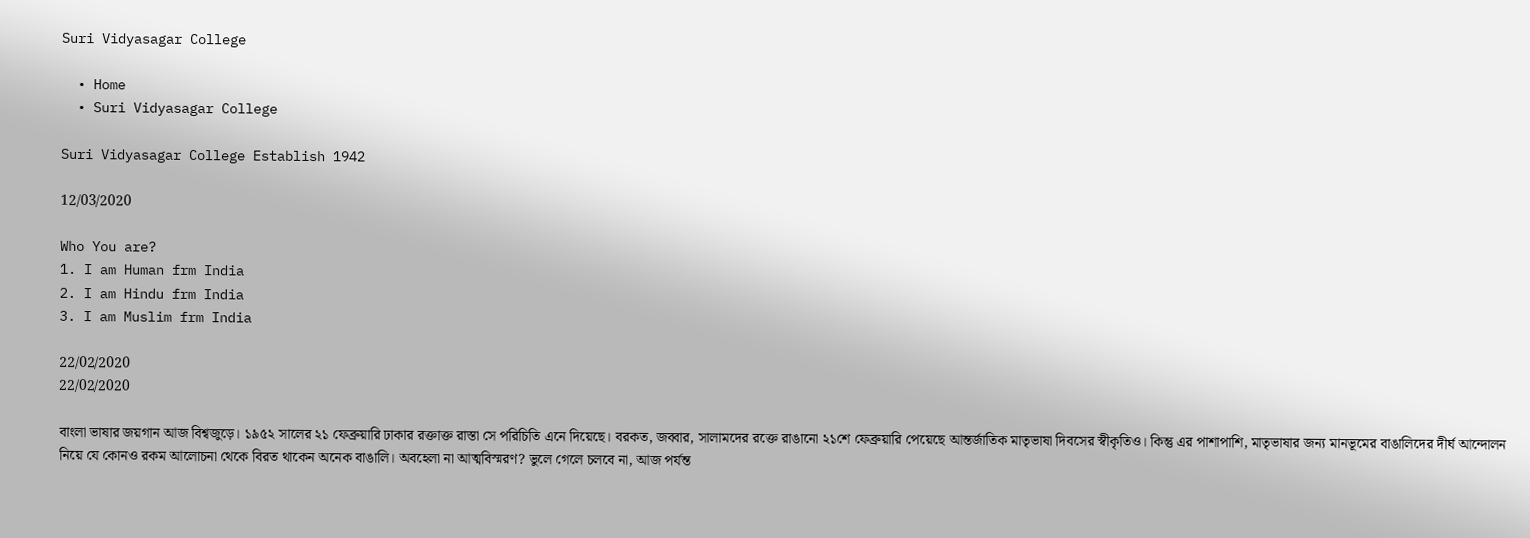Suri Vidyasagar College

  • Home
  • Suri Vidyasagar College

Suri Vidyasagar College Establish 1942

12/03/2020

Who You are?
1. I am Human frm India
2. I am Hindu frm India
3. I am Muslim frm India

22/02/2020
22/02/2020

বাংলা ভাষার জয়গান আজ বিশ্বজুড়ে। ১৯৫২ সালের ২১ ফেব্রুয়ারি ঢাকার রক্তাক্ত রাস্তা সে পরিচিতি এনে দিয়েছে। বরকত, জব্বার, সালামদের রক্তে রাঙানো ২১শে ফেব্রুয়ারি পেয়েছে আন্তর্জাতিক মাতৃভাষা দিবসের স্বীকৃতিও। কিন্তু এর পাশাপাশি, মাতৃভাষার জন্য মানভূমের বাঙালিদের দীর্ঘ আন্দোলন নিয়ে যে কোনও রকম আলোচনা থেকে বিরত থাকেন অনেক বাঙালি। অবহেলা না আত্মবিস্মরণ? ভুলে গেলে চলবে না, আজ পর্যন্ত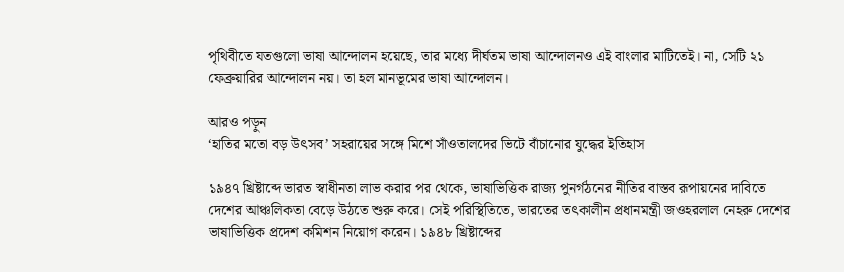পৃথিবীতে যতগুলো ভাষা আন্দোলন হয়েছে, তার মধ্যে দীর্ঘতম ভাষা আন্দোলনও এই বাংলার মাটিতেই। না, সেটি ২১ ফেব্রুয়ারির আন্দোলন নয়। তা হল মানভূমের ভাষা আন্দোলন।

আরও পড়ুন
‘হাতির মতো বড় উৎসব’ সহরায়ের সঙ্গে মিশে সাঁওতালদের ভিটে বাঁচানোর যুদ্ধের ইতিহাস

১৯৪৭ খ্রিষ্টাব্দে ভারত স্বাধীনতা লাভ করার পর থেকে, ভাষাভিত্তিক রাজ্য পুনর্গঠনের নীতির বাস্তব রূপায়নের দাবিতে দেশের আঞ্চলিকতা বেড়ে উঠতে শুরু করে। সেই পরিস্থিতিতে, ভারতের তৎকালীন প্রধানমন্ত্রী জওহরলাল নেহরু দেশের ভাষাভিত্তিক প্রদেশ কমিশন নিয়োগ করেন। ১৯৪৮ খ্রিষ্টাব্দের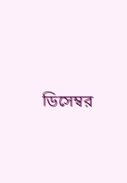ডিসেম্বর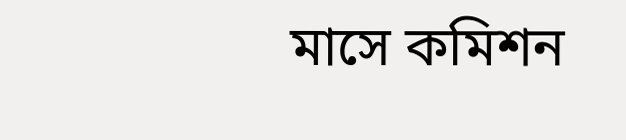মাসে কমিশন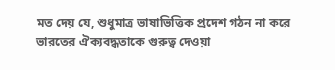মত দেয় যে, শুধুমাত্র ভাষাভিত্তিক প্রদেশ গঠন না করে ভারতের ঐক্যবদ্ধতাকে গুরুত্ব দেওয়া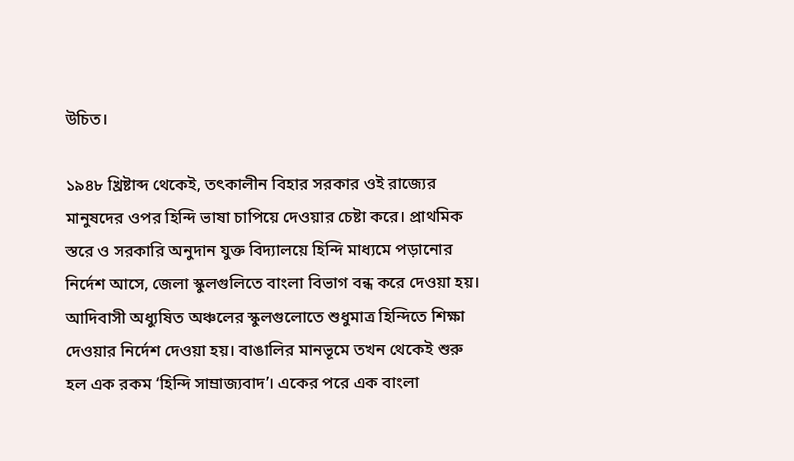উচিত।

১৯৪৮ খ্রিষ্টাব্দ থেকেই, তৎকালীন বিহার সরকার ওই রাজ্যের মানুষদের ওপর হিন্দি ভাষা চাপিয়ে দেওয়ার চেষ্টা করে। প্রাথমিক স্তরে ও সরকারি অনুদান যুক্ত বিদ্যালয়ে হিন্দি মাধ্যমে পড়ানোর নির্দেশ আসে, জেলা স্কুলগুলিতে বাংলা বিভাগ বন্ধ করে দেওয়া হয়। আদিবাসী অধ্যুষিত অঞ্চলের স্কুলগুলোতে শুধুমাত্র হিন্দিতে শিক্ষা দেওয়ার নির্দেশ দেওয়া হয়। বাঙালির মানভূমে তখন থেকেই শুরু হল এক রকম ‘হিন্দি সাম্রাজ্যবাদ’। একের পরে এক বাংলা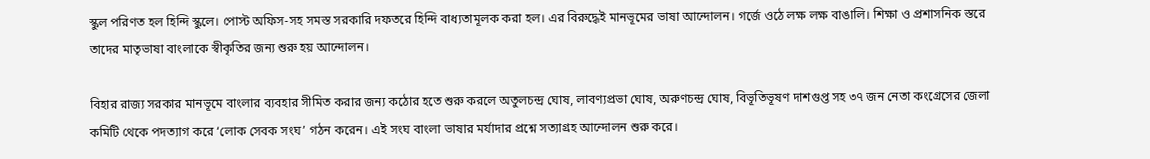স্কুল পরিণত হল হিন্দি স্কুলে। পোস্ট অফিস-সহ সমস্ত সরকারি দফতরে হিন্দি বাধ্যতামূলক করা হল। এর বিরুদ্ধেই মানভূমের ভাষা আন্দোলন। গর্জে ওঠে লক্ষ লক্ষ বাঙালি। শিক্ষা ও প্রশাসনিক স্তরে তাদের মাতৃভাষা বাংলাকে স্বীকৃতির জন্য শুরু হয় আন্দোলন।

বিহার রাজ্য সরকার মানভূমে বাংলার ব্যবহার সীমিত করার জন্য কঠোর হতে শুরু করলে অতুলচন্দ্র ঘোষ, লাবণ্যপ্রভা ঘোষ, অরুণচন্দ্র ঘোষ, বিভূতিভূষণ দাশগুপ্ত সহ ৩৭ জন নেতা কংগ্রেসের জেলা কমিটি থেকে পদত্যাগ করে ‘লোক সেবক সংঘ’ গঠন করেন। এই সংঘ বাংলা ভাষার মর্যাদার প্রশ্নে সত্যাগ্রহ আন্দোলন শুরু করে।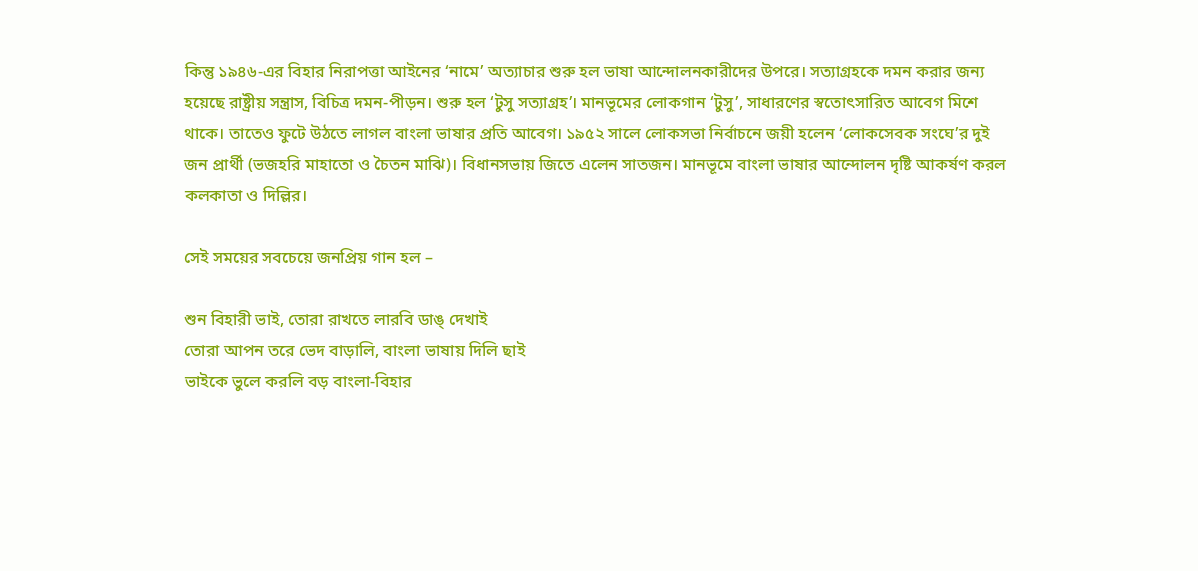কিন্তু ১৯৪৬-এর বিহার নিরাপত্তা আইনের ‘নামে’ অত্যাচার শুরু হল ভাষা আন্দোলনকারীদের উপরে। সত্যাগ্রহকে দমন করার জন্য হয়েছে রাষ্ট্রীয় সন্ত্রাস, বিচিত্র দমন-পীড়ন। শুরু হল ‘টুসু সত্যাগ্রহ’। মানভূমের লোকগান ‘টুসু’, সাধারণের স্বতোৎসারিত আবেগ মিশে থাকে। তাতেও ফুটে উঠতে লাগল বাংলা ভাষার প্রতি আবেগ। ১৯৫২ সালে লোকসভা নির্বাচনে জয়ী হলেন ‘লোকসেবক সংঘে’র দুই জন প্রার্থী (ভজহরি মাহাতো ও চৈতন মাঝি)। বিধানসভায় জিতে এলেন সাতজন। মানভূমে বাংলা ভাষার আন্দোলন দৃষ্টি আকর্ষণ করল কলকাতা ও দিল্লির।

সেই সময়ের সবচেয়ে জনপ্রিয় গান হল –

শুন বিহারী ভাই, তোরা রাখতে লারবি ডাঙ্ দেখাই
তোরা আপন তরে ভেদ বাড়ালি, বাংলা ভাষায় দিলি ছাই
ভাইকে ভুলে করলি বড় বাংলা-বিহার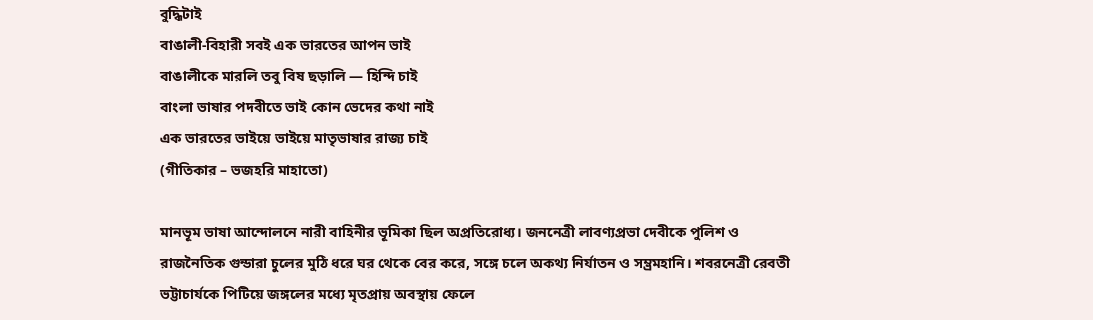বুদ্ধিটাই
বাঙালী-বিহারী সবই এক ভারতের আপন ভাই
বাঙালীকে মারলি তবু বিষ ছড়ালি — হিন্দি চাই
বাংলা ভাষার পদবীতে ভাই কোন ভেদের কথা নাই
এক ভারতের ভাইয়ে ভাইয়ে মাতৃভাষার রাজ্য চাই
(গীতিকার – ভজহরি মাহাতো)

মানভূম ভাষা আন্দোলনে নারী বাহিনীর ভূমিকা ছিল অপ্রতিরোধ্য। জননেত্রী লাবণ্যপ্রভা দেবীকে পুলিশ ও রাজনৈতিক গুন্ডারা চুলের মুঠি ধরে ঘর থেকে বের করে, সঙ্গে চলে অকথ্য নির্যাতন ও সম্ভ্রমহানি। শবরনেত্রী রেবতী ভট্টাচার্যকে পিটিয়ে জঙ্গলের মধ্যে মৃতপ্রায় অবস্থায় ফেলে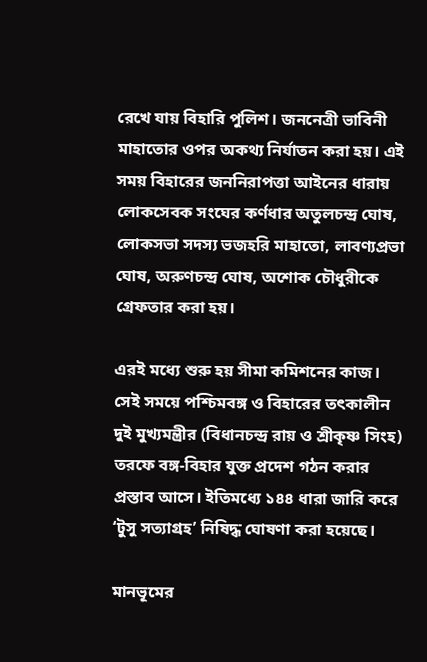রেখে যায় বিহারি পুলিশ। জননেত্রী ভাবিনী মাহাতোর ওপর অকথ্য নির্যাতন করা হয়। এই সময় বিহারের জননিরাপত্তা আইনের ধারায় লোকসেবক সংঘের কর্ণধার অতুলচন্দ্র ঘোষ, লোকসভা সদস্য ভজহরি মাহাতো, লাবণ্যপ্রভা ঘোষ, অরুণচন্দ্র ঘোষ, অশোক চৌধুরীকে গ্রেফতার করা হয়।

এরই মধ্যে শুরু হয় সীমা কমিশনের কাজ। সেই সময়ে পশ্চিমবঙ্গ ও বিহারের তৎকালীন দুই মুখ্যমন্ত্রীর (বিধানচন্দ্র রায় ও শ্রীকৃষ্ণ সিংহ) তরফে বঙ্গ-বিহার যুক্ত প্রদেশ গঠন করার প্রস্তাব আসে। ইতিমধ্যে ১৪৪ ধারা জারি করে ‘টুসু সত্যাগ্রহ’ নিষিদ্ধ ঘোষণা করা হয়েছে।

মানভূমের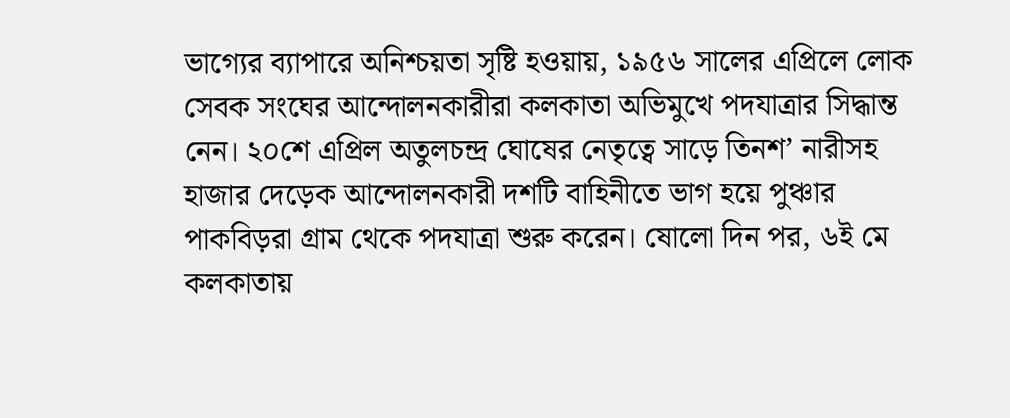ভাগ্যের ব্যাপারে অনিশ্চয়তা সৃষ্টি হওয়ায়, ১৯৫৬ সালের এপ্রিলে লোক সেবক সংঘের আন্দোলনকারীরা কলকাতা অভিমুখে পদযাত্রার সিদ্ধান্ত নেন। ২০শে এপ্রিল অতুলচন্দ্র ঘোষের নেতৃত্বে সাড়ে তিনশ’ নারীসহ হাজার দেড়েক আন্দোলনকারী দশটি বাহিনীতে ভাগ হয়ে পুঞ্চার পাকবিড়রা গ্রাম থেকে পদযাত্রা শুরু করেন। ষোলো দিন পর, ৬ই মে কলকাতায়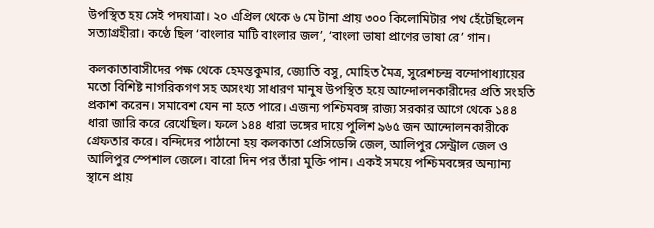উপস্থিত হয় সেই পদযাত্রা। ২০ এপ্রিল থেকে ৬ মে টানা প্রায় ৩০০ কিলোমিটার পথ হেঁটেছিলেন সত্যাগ্রহীরা। কণ্ঠে ছিল ‘বাংলার মাটি বাংলার জল’, ‘বাংলা ভাষা প্রাণের ভাষা রে’ গান।

কলকাতাবাসীদের পক্ষ থেকে হেমন্তকুমার, জ্যোতি বসু, মোহিত মৈত্র, সুরেশচন্দ্র বন্দোপাধ্যায়ের মতো বিশিষ্ট নাগরিকগণ সহ অসংখ্য সাধারণ মানুষ উপস্থিত হয়ে আন্দোলনকারীদের প্রতি সংহতি প্রকাশ করেন। সমাবেশ যেন না হতে পারে। এজন্য পশ্চিমবঙ্গ রাজ্য সরকার আগে থেকে ১৪৪ ধারা জারি করে রেখেছিল। ফলে ১৪৪ ধারা ভঙ্গের দায়ে পুলিশ ৯৬৫ জন আন্দোলনকারীকে গ্রেফতার করে। বন্দিদের পাঠানো হয় কলকাতা প্রেসিডেন্সি জেল, আলিপুর সেন্ট্রাল জেল ও আলিপুর স্পেশাল জেলে। বারো দিন পর তাঁরা মুক্তি পান। একই সময়ে পশ্চিমবঙ্গের অন্যান্য স্থানে প্রায়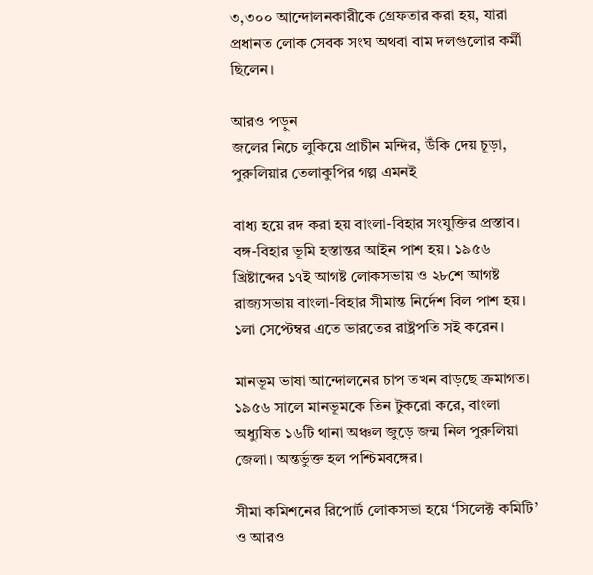৩,৩০০ আন্দোলনকারীকে গ্রেফতার করা হয়, যারা প্রধানত লোক সেবক সংঘ অথবা বাম দলগুলোর কর্মী ছিলেন।

আরও পড়ুন
জলের নিচে লুকিয়ে প্রাচীন মন্দির, উঁকি দেয় চূড়া, পুরুলিয়ার তেলাকুপির গল্প এমনই

বাধ্য হয়ে রদ করা হয় বাংলা-বিহার সংযুক্তির প্রস্তাব। বঙ্গ-বিহার ভূমি হস্তান্তর আইন পাশ হয়। ১৯৫৬ খ্রিষ্টাব্দের ১৭ই আগষ্ট লোকসভায় ও ২৮শে আগষ্ট রাজ্যসভায় বাংলা-বিহার সীমান্ত নির্দেশ বিল পাশ হয়। ১লা সেপ্টেম্বর এতে ভারতের রাষ্ট্রপতি সই করেন।

মানভূম ভাষা আন্দোলনের চাপ তখন বাড়ছে ক্রমাগত। ১৯৫৬ সালে মানভূমকে তিন টুকরো করে, বাংলা অধ্যুষিত ১৬টি থানা অঞ্চল জুড়ে জন্ম নিল পুরুলিয়া জেলা। অন্তর্ভুক্ত হল পশ্চিমবঙ্গের।

সীমা কমিশনের রিপোর্ট লোকসভা হয়ে ‘সিলেক্ট কমিটি’ ও আরও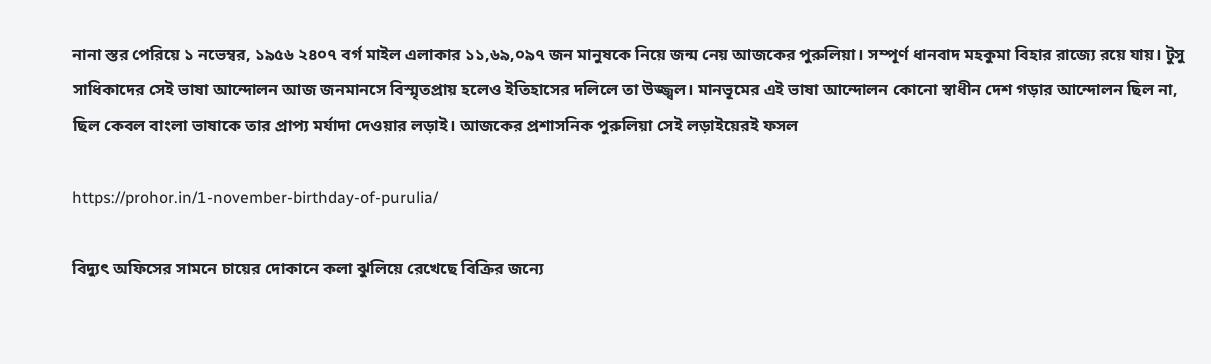নানা স্তর পেরিয়ে ১ নভেম্বর, ১৯৫৬ ২৪০৭ বর্গ মাইল এলাকার ১১,৬৯,০৯৭ জন মানুষকে নিয়ে জন্ম নেয় আজকের পুরুলিয়া। সম্পূর্ণ ধানবাদ মহকুমা বিহার রাজ্যে রয়ে যায়। টুসু সাধিকাদের সেই ভাষা আন্দোলন আজ জনমানসে বিস্মৃতপ্রায় হলেও ইতিহাসের দলিলে তা উজ্জ্বল। মানভূমের এই ভাষা আন্দোলন কোনো স্বাধীন দেশ গড়ার আন্দোলন ছিল না, ছিল কেবল বাংলা ভাষাকে তার প্রাপ্য মর্যাদা দেওয়ার লড়াই। আজকের প্রশাসনিক পুরুলিয়া সেই লড়াইয়েরই ফসল

https://prohor.in/1-november-birthday-of-purulia/

বিদ্যুৎ অফিসের সামনে চায়ের দোকানে কলা ঝুলিয়ে রেখেছে বিক্রির জন্যে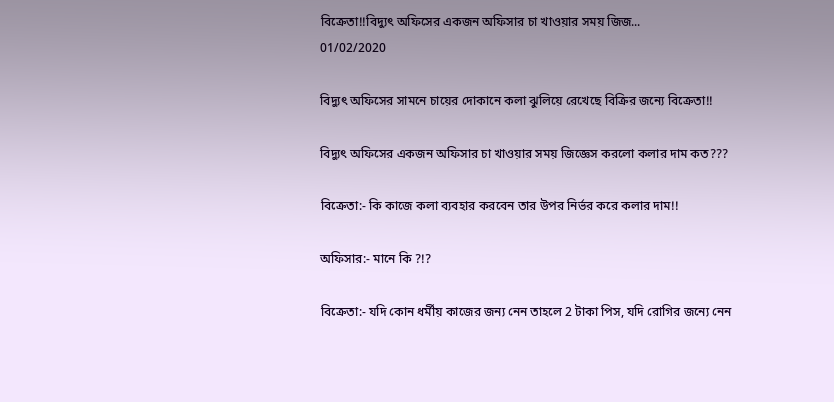বিক্রেতা!!বিদ্যুৎ অফিসের একজন অফিসার চা খাওয়ার সময় জিজ...
01/02/2020

বিদ্যুৎ অফিসের সামনে চায়ের দোকানে কলা ঝুলিয়ে রেখেছে বিক্রির জন্যে বিক্রেতা!!

বিদ্যুৎ অফিসের একজন অফিসার চা খাওয়ার সময় জিজ্ঞেস করলো কলার দাম কত???

বিক্রেতা:- কি কাজে কলা ব্যবহার করবেন তার উপর নির্ভর করে কলার দাম!!

অফিসার:- মানে কি ?!?

বিক্রেতা:- যদি কোন ধর্মীয় কাজের জন‍্য নেন তাহলে 2 টাকা পিস, যদি রোগির জন্যে নেন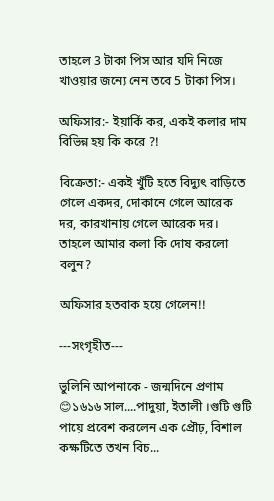তাহলে 3 টাকা পিস আর যদি নিজে খাওয়ার জন্যে নেন তবে 5 টাকা পিস।

অফিসার:- ইয়ার্কি কর, একই কলার দাম বিভিন্ন হয় কি করে ?!

বিক্রেতা:- একই খুঁটি হতে বিদ্যুৎ বাড়িতে গেলে একদর, দোকানে গেলে আরেক দর, কারখানায় গেলে আরেক দর। তাহলে আমার কলা কি দোষ করলো বলুন?

অফিসার হতবাক হয়ে গেলেন!!

---সংগৃহীত---

ভুলিনি আপনাকে - জন্মদিনে প্রণাম 😊১৬১৬ সাল....পাদুয়া, ইতালী ।গুটি গুটি পায়ে প্রবেশ করলেন এক প্রৌঢ়, বিশাল কক্ষটিতে তখন বিচ...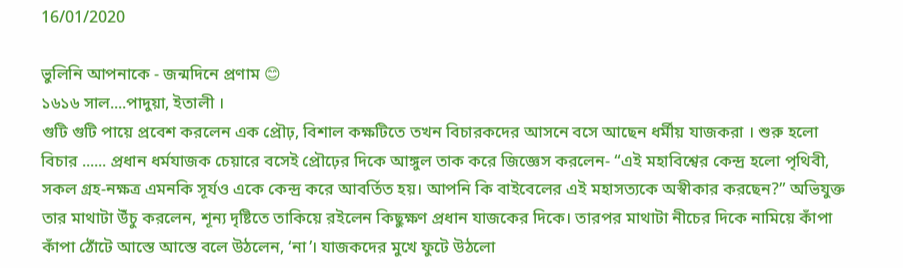16/01/2020

ভুলিনি আপনাকে - জন্মদিনে প্রণাম 😊
১৬১৬ সাল....পাদুয়া, ইতালী ।
গুটি গুটি পায়ে প্রবেশ করলেন এক প্রৌঢ়, বিশাল কক্ষটিতে তখন বিচারকদের আসনে বসে আছেন ধর্মীয় যাজকরা । শুরু হলো বিচার ...... প্রধান ধর্মযাজক চেয়ারে বসেই প্রৌঢ়ের দিকে আঙ্গুল তাক করে জিজ্ঞেস করলেন- “এই মহাবিশ্বের কেন্দ্র হলো পৃথিবী, সকল গ্রহ-নক্ষত্র এমনকি সূর্যও একে কেন্দ্র করে আবর্তিত হয়। আপনি কি বাইবেলের এই মহাসত্যকে অস্বীকার করছেন?” অভিযুক্ত তার মাথাটা উঁচু করলেন, শূন্য দৃষ্টিতে তাকিয়ে রইলেন কিছুক্ষণ প্রধান যাজকের দিকে। তারপর মাথাটা নীচের দিকে নামিয়ে কাঁপা কাঁপা ঠোঁটে আস্তে আস্তে বলে উঠলেন, ‘না’। যাজকদের মুখে ফুটে উঠলো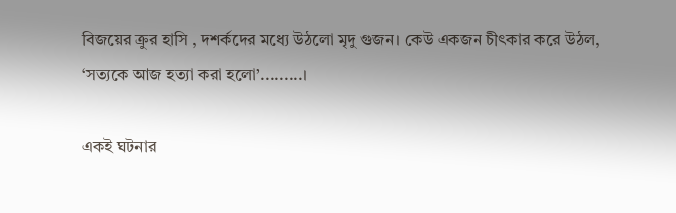বিজয়ের ক্রুর হাসি , দশর্কদের মধ্যে উঠলো মৃদু গুজন। কেউ একজন চীৎকার করে উঠল, ‘সত্যকে আজ হত্যা করা হলো’.........।

একই ঘটনার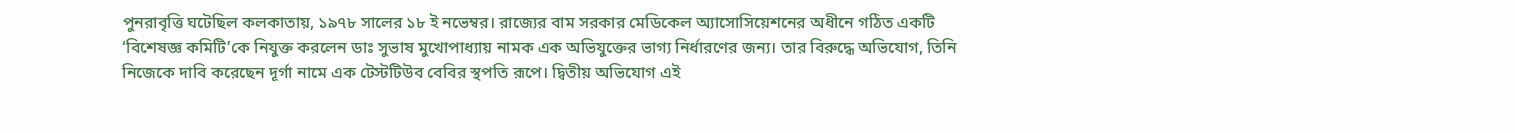পুনরাবৃত্তি ঘটেছিল কলকাতায়, ১৯৭৮ সালের ১৮ ই নভেম্বর। রাজ্যের বাম সরকার মেডিকেল অ্যাসোসিয়েশনের অধীনে গঠিত একটি ‘বিশেষজ্ঞ কমিটি’কে নিযুক্ত করলেন ডাঃ সুভাষ মুখোপাধ্যায় নামক এক অভিযুক্তের ভাগ্য নির্ধারণের জন্য। তার বিরুদ্ধে অভিযোগ, তিনি নিজেকে দাবি করেছেন দূর্গা নামে এক টেস্টটিউব বেবির স্থপতি রূপে। দ্বিতীয় অভিযোগ এই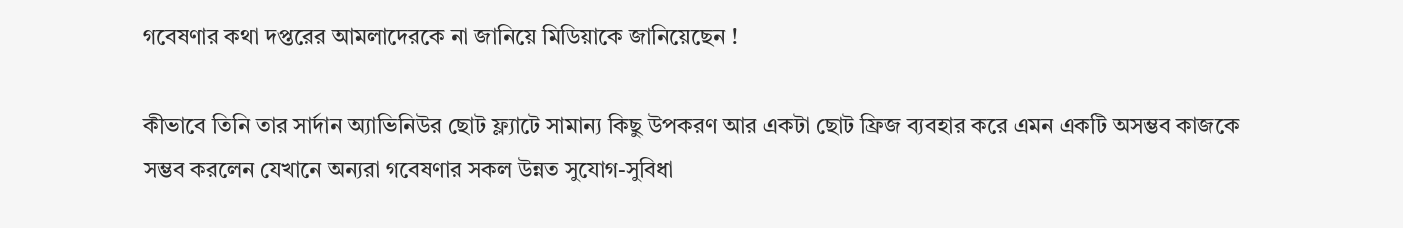গবেষণার কথা দপ্তরের আমলাদেরকে না জানিয়ে মিডিয়াকে জানিয়েছেন !

কীভাবে তিনি তার সার্দান অ্যাভিনিউর ছোট ফ্ল্যাটে সামান্য কিছু উপকরণ আর একটা ছোট ফ্রিজ ব্যবহার করে এমন একটি অসম্ভব কাজকে সম্ভব করলেন যেখানে অন্যরা গবেষণার সকল উন্নত সুযোগ-সুবিধা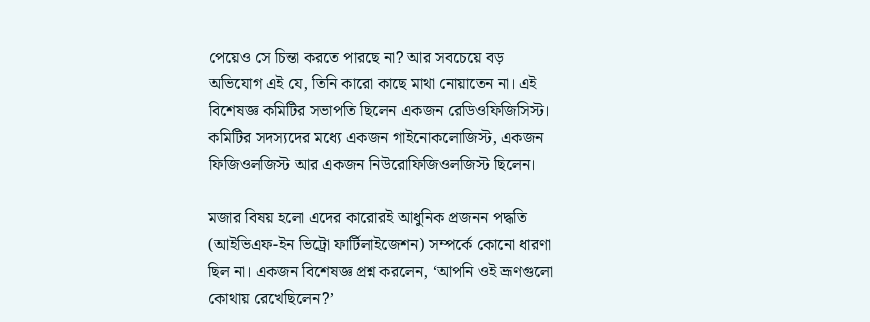পেয়েও সে চিন্তা করতে পারছে না? আর সবচেয়ে বড় অভিযোগ এই যে, তিনি কারো কাছে মাথা নোয়াতেন না। এই বিশেষজ্ঞ কমিটির সভাপতি ছিলেন একজন রেডিওফিজিসিস্ট। কমিটির সদস্যদের মধ্যে একজন গাইনোকলোজিস্ট, একজন ফিজিওলজিস্ট আর একজন নিউরোফিজিওলজিস্ট ছিলেন।

মজার বিষয় হলো এদের কারোরই আধুনিক প্রজনন পদ্ধতি (আইভিএফ-ইন ভিট্রো ফার্টিলাইজেশন) সম্পর্কে কোনো ধারণা ছিল না। একজন বিশেষজ্ঞ প্রশ্ন করলেন, ‘আপনি ওই ভ্রূণগুলো কোথায় রেখেছিলেন?’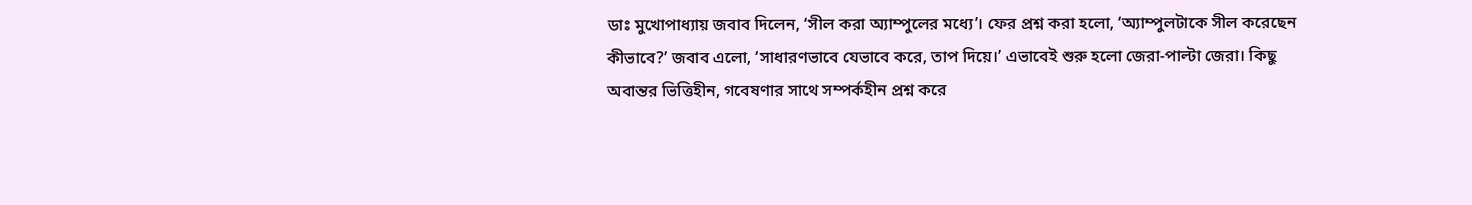ডাঃ মুখোপাধ্যায় জবাব দিলেন, ‘সীল করা অ্যাম্পুলের মধ্যে’। ফের প্রশ্ন করা হলো, ‘অ্যাম্পুলটাকে সীল করেছেন কীভাবে?’ জবাব এলো, ‘সাধারণভাবে যেভাবে করে, তাপ দিয়ে।’ এভাবেই শুরু হলো জেরা-পাল্টা জেরা। কিছু অবান্তর ভিত্তিহীন, গবেষণার সাথে সম্পর্কহীন প্রশ্ন করে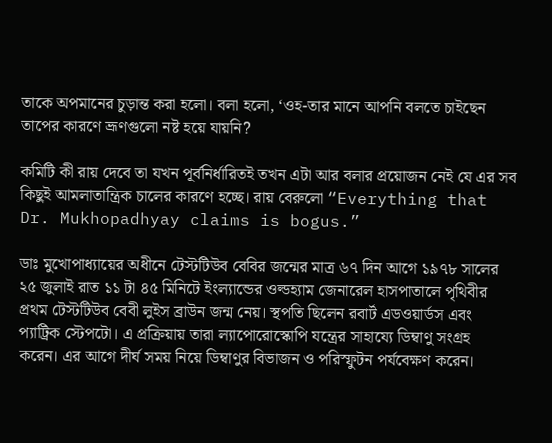তাকে অপমানের চুড়ান্ত করা হলো। বলা হলো, ‘ওহ-তার মানে আপনি বলতে চাইছেন তাপের কারণে ভ্রূণগুলো নষ্ট হয়ে যায়নি?

কমিটি কী রায় দেবে তা যখন পূর্বনির্ধারিতই তখন এটা আর বলার প্রয়োজন নেই যে এর সব কিছুই আমলাতান্ত্রিক চালের কারণে হচ্ছে। রায় বেরুলো “Everything that Dr. Mukhopadhyay claims is bogus.”

ডাঃ মুখোপাধ্যায়ের অধীনে টেস্টটিউব বেবির জন্মের মাত্র ৬৭ দিন আগে ১৯৭৮ সালের ২৫ জুলাই রাত ১১ টা ৪৫ মিনিটে ইংল্যান্ডের ওল্ডহ্যাম জেনারেল হাসপাতালে পৃথিবীর প্রথম টেস্টটিউব বেবী লুইস ব্রাউন জন্ম নেয়। স্থপতি ছিলেন রবার্ট এডওয়ার্ডস এবং প্যাট্রিক স্টেপটো। এ প্রক্রিয়ায় তারা ল্যাপোরোস্কোপি যন্ত্রের সাহায্যে ডিম্বাণু সংগ্রহ করেন। এর আগে দীর্ঘ সময় নিয়ে ডিম্বাণুর বিভাজন ও পরিস্ফুটন পর্যবেক্ষণ করেন।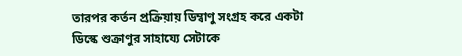তারপর কর্তন প্রক্রিয়ায় ডিম্বাণু সংগ্রহ করে একটা ডিস্কে শুক্রাণুর সাহায্যে সেটাকে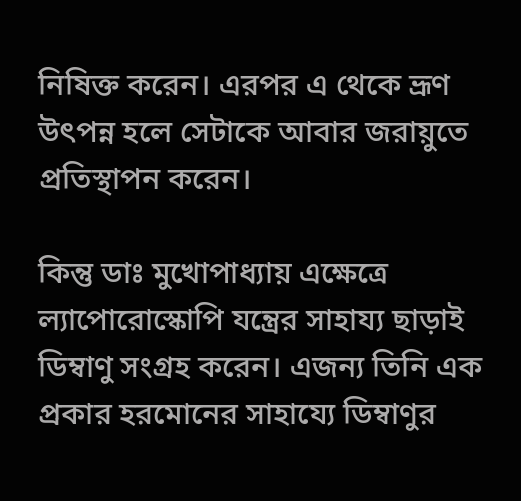নিষিক্ত করেন। এরপর এ থেকে ভ্রূণ উৎপন্ন হলে সেটাকে আবার জরায়ুতে প্রতিস্থাপন করেন।

কিন্তু ডাঃ মুখোপাধ্যায় এক্ষেত্রে ল্যাপোরোস্কোপি যন্ত্রের সাহায্য ছাড়াই ডিম্বাণু সংগ্রহ করেন। এজন্য তিনি এক প্রকার হরমোনের সাহায্যে ডিম্বাণুর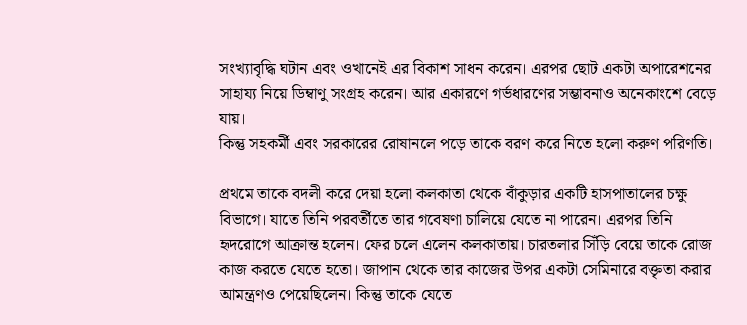সংখ্যাবৃদ্ধি ঘটান এবং ওখানেই এর বিকাশ সাধন করেন। এরপর ছোট একটা অপারেশনের সাহায্য নিয়ে ডিম্বাণু সংগ্রহ করেন। আর একারণে গর্ভধারণের সম্ভাবনাও অনেকাংশে বেড়ে যায়।
কিন্তু সহকর্মী এবং সরকারের রোষানলে পড়ে তাকে বরণ করে নিতে হলো করুণ পরিণতি।

প্রথমে তাকে বদলী করে দেয়া হলো কলকাতা থেকে বাঁকুড়ার একটি হাসপাতালের চক্ষু বিভাগে। যাতে তিনি পরবর্তীতে তার গবেষণা চালিয়ে যেতে না পারেন। এরপর তিনি হৃদরোগে আক্রান্ত হলেন। ফের চলে এলেন কলকাতায়। চারতলার সিঁড়ি বেয়ে তাকে রোজ কাজ করতে যেতে হতো। জাপান থেকে তার কাজের উপর একটা সেমিনারে বক্তৃতা করার আমন্ত্রণও পেয়েছিলেন। কিন্তু তাকে যেতে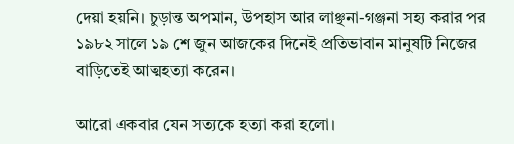দেয়া হয়নি। চুড়ান্ত অপমান, উপহাস আর লাঞ্ছনা-গঞ্জনা সহ্য করার পর ১৯৮২ সালে ১৯ শে জুন আজকের দিনেই প্রতিভাবান মানুষটি নিজের বাড়িতেই আত্মহত্যা করেন।

আরো একবার যেন সত্যকে হত্যা করা হলো।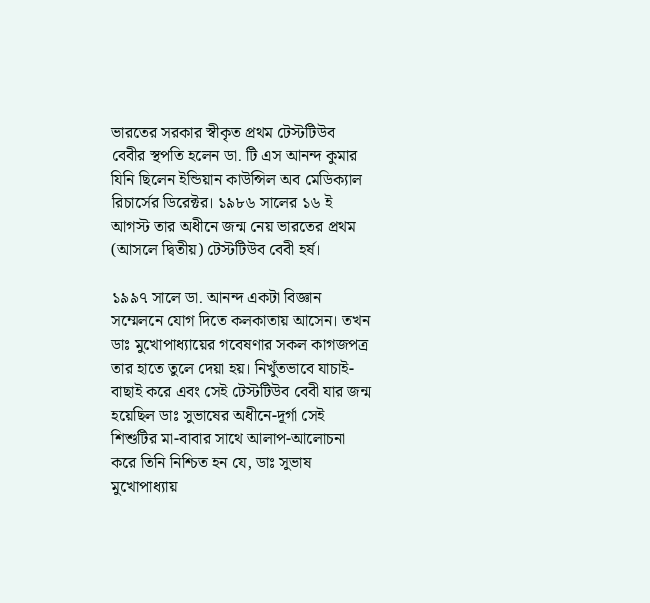ভারতের সরকার স্বীকৃত প্রথম টেস্টটিউব বেবীর স্থপতি হলেন ডা. টি এস আনন্দ কুমার যিনি ছিলেন ইন্ডিয়ান কাউন্সিল অব মেডিক্যাল রিচার্সের ডিরেক্টর। ১৯৮৬ সালের ১৬ ই আগস্ট তার অধীনে জন্ম নেয় ভারতের প্রথম (আসলে দ্বিতীয়) টেস্টটিউব বেবী হর্ষ।

১৯৯৭ সালে ডা. আনন্দ একটা বিজ্ঞান সম্মেলনে যোগ দিতে কলকাতায় আসেন। তখন ডাঃ মুখোপাধ্যায়ের গবেষণার সকল কাগজপত্র তার হাতে তুলে দেয়া হয়। নিখুঁতভাবে যাচাই-বাছাই করে এবং সেই টেস্টটিউব বেবী যার জন্ম হয়েছিল ডাঃ সুভাষের অধীনে-দূর্গা সেই শিশুটির মা-বাবার সাথে আলাপ-আলোচনা করে তিনি নিশ্চিত হন যে, ডাঃ সুভাষ মুখোপাধ্যায়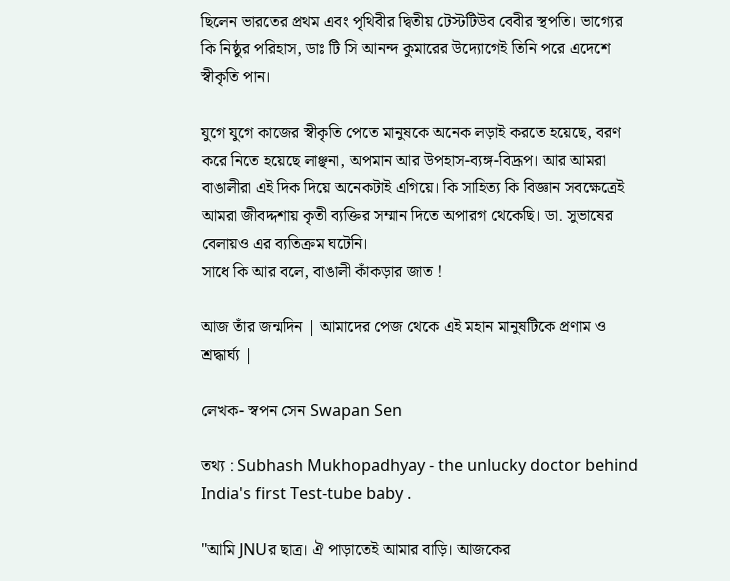ছিলেন ভারতের প্রথম এবং পৃথিবীর দ্বিতীয় টেস্টটিউব বেবীর স্থপতি। ভাগ্যের কি নিষ্ঠুর পরিহাস, ডাঃ টি সি আনন্দ কুমারের উদ্যোগেই তিনি পরে এদেশে স্বীকৃতি পান।

যুগে যুগে কাজের স্বীকৃতি পেতে মানুষকে অনেক লড়াই করতে হয়েছে, বরণ করে নিতে হয়েছে লাঞ্ছনা, অপমান আর উপহাস-ব্যঙ্গ-বিদ্রূপ। আর আমরা বাঙালীরা এই দিক দিয়ে অনেকটাই এগিয়ে। কি সাহিত্য কি বিজ্ঞান সবক্ষেত্রেই আমরা জীবদ্দশায় কৃতী ব্যক্তির সম্মান দিতে অপারগ থেকেছি। ডা. সুভাষের বেলায়ও এর ব্যতিক্রম ঘটেনি।
সাধে কি আর বলে, বাঙালী কাঁকড়ার জাত !

আজ তাঁর জন্মদিন | আমাদের পেজ থেকে এই মহান মানুষটিকে প্রণাম ও শ্রদ্ধার্ঘ্য |

লেখক- স্বপন সেন Swapan Sen

তথ্য : Subhash Mukhopadhyay - the unlucky doctor behind India's first Test-tube baby .

"আমি JNUর ছাত্র। ঐ পাড়াতেই আমার বাড়ি। আজকের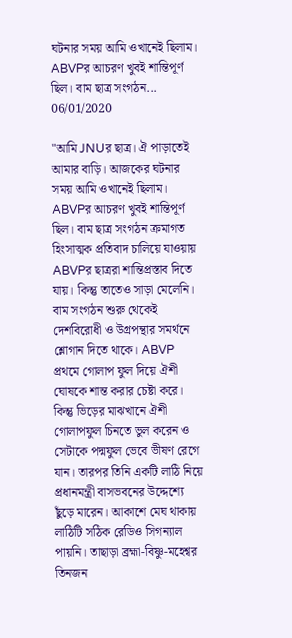ঘটনার সময় আমি ওখানেই ছিলাম। ABVPর আচরণ খুবই শান্তিপূর্ণ ছিল। বাম ছাত্র সংগঠন...
06/01/2020

"আমি JNUর ছাত্র। ঐ পাড়াতেই আমার বাড়ি। আজকের ঘটনার সময় আমি ওখানেই ছিলাম। ABVPর আচরণ খুবই শান্তিপূর্ণ ছিল। বাম ছাত্র সংগঠন ক্রমাগত হিংসাত্মক প্রতিবাদ চালিয়ে যাওয়ায় ABVPর ছাত্ররা শান্তিপ্রস্তাব দিতে যায়। কিন্তু তাতেও সাড়া মেলেনি। বাম সংগঠন শুরু থেকেই দেশবিরোধী ও উগ্রপন্থার সমর্থনে শ্লোগান দিতে থাকে। ABVP প্রথমে গোলাপ ফুল দিয়ে ঐশী ঘোষকে শান্ত করার চেষ্টা করে। কিন্তু ভিড়ের মাঝখানে ঐশী গোলাপফুল চিনতে ভুল করেন ও সেটাকে পদ্মফুল ভেবে ভীষণ রেগে যান। তারপর তিনি একটি লাঠি নিয়ে প্রধানমন্ত্রী বাসভবনের উদ্দেশ্যে ছুঁড়ে মারেন। আকাশে মেঘ থাকায় লাঠিটি সঠিক রেডিও সিগন্যাল পায়নি। তাছাড়া ব্রহ্মা-বিষ্ণু-মহেশ্বর তিনজন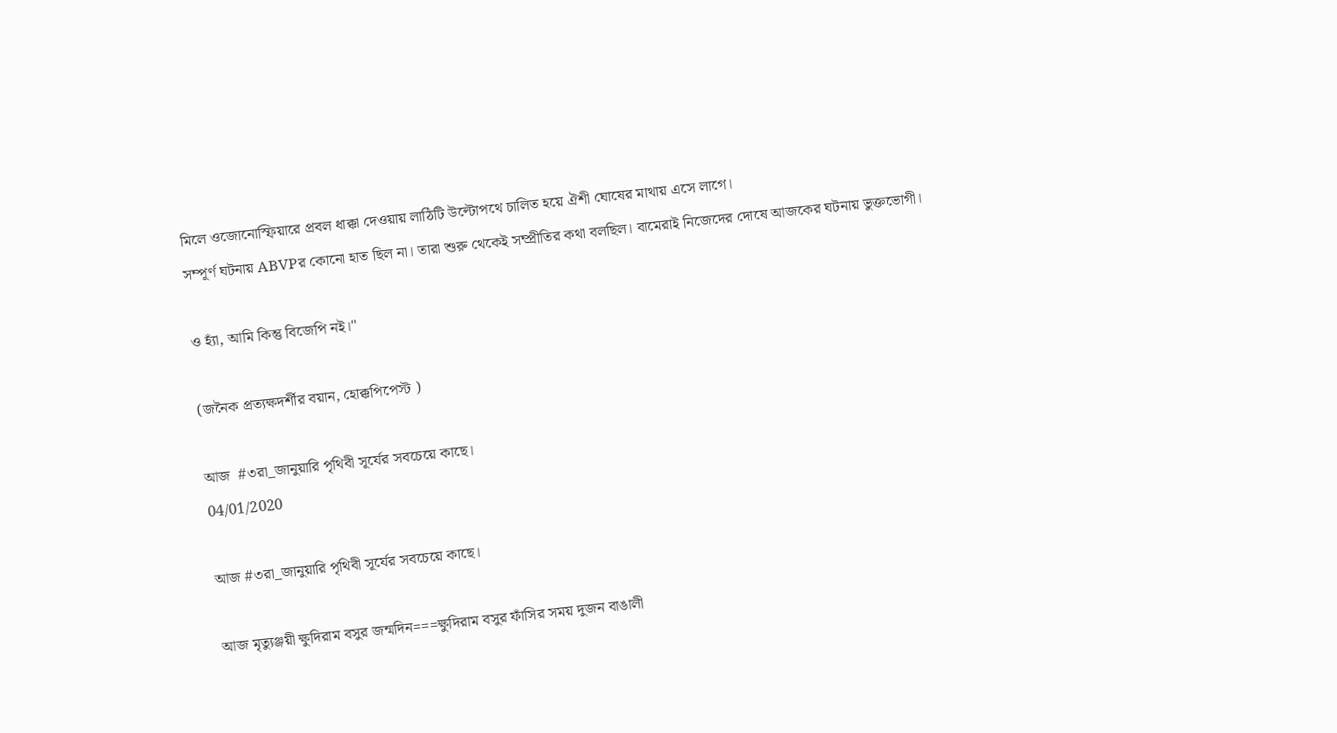মিলে ওজোনোস্ফিয়ারে প্রবল ধাক্কা দেওয়ায় লাঠিটি উল্টোপথে চালিত হয়ে ঐশী ঘোষের মাথায় এসে লাগে।
সম্পূর্ণ ঘটনায় ABVPর কোনো হাত ছিল না। তারা শুরু থেকেই সম্প্রীতির কথা বলছিল। বামেরাই নিজেদের দোষে আজকের ঘটনায় ভুক্তভোগী।

ও হ্যাঁ, আমি কিন্তু বিজেপি নই।"

(জনৈক প্রত্যক্ষদর্শীর বয়ান, হোক্কপিপেস্ট )

আজ  #৩রা_জানুয়ারি পৃথিবী সূর্যের সবচেয়ে কাছে।
04/01/2020

আজ #৩রা_জানুয়ারি পৃথিবী সূর্যের সবচেয়ে কাছে।

আজ মৃত্যুঞ্জয়ী ক্ষুদিরাম বসুর জন্মদিন===ক্ষুদিরাম বসুর ফাঁসির সময় দুজন বাঙালী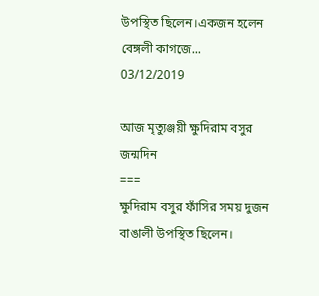উপস্থিত ছিলেন।একজন হলেন বেঙ্গলী কাগজে...
03/12/2019

আজ মৃত্যুঞ্জয়ী ক্ষুদিরাম বসুর জন্মদিন
===
ক্ষুদিরাম বসুর ফাঁসির সময় দুজন বাঙালী উপস্থিত ছিলেন।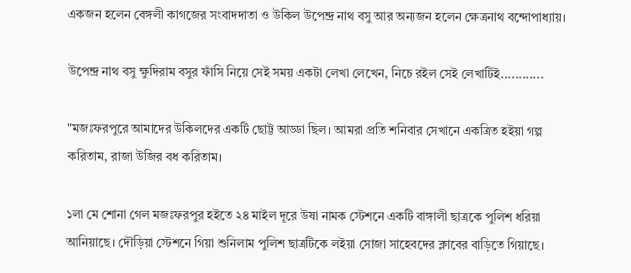একজন হলেন বেঙ্গলী কাগজের সংবাদদাতা ও উকিল উপেন্দ্র নাথ বসু আর অন্যজন হলেন ক্ষেত্রনাথ বন্দোপাধ্যায়।

উপেন্দ্র নাথ বসু ক্ষুদিরাম বসুর ফাঁসি নিয়ে সেই সময় একটা লেখা লেখেন, নিচে রইল সেই লেখাটিই............

"মজঃফরপুরে আমাদের উকিলদের একটি ছোট্ট আড্ডা ছিল। আমরা প্রতি শনিবার সেখানে একত্রিত হইয়া গল্প করিতাম, রাজা উজির বধ করিতাম।

১লা মে শোনা গেল মজঃফরপুর হইতে ২৪ মাইল দূরে উষা নামক স্টেশনে একটি বাঙ্গালী ছাত্রকে পুলিশ ধরিয়া আনিয়াছে। দৌড়িয়া স্টেশনে গিয়া শুনিলাম পুলিশ ছাত্রটিকে লইয়া সোজা সাহেবদের ক্লাবের বাড়িতে গিয়াছে।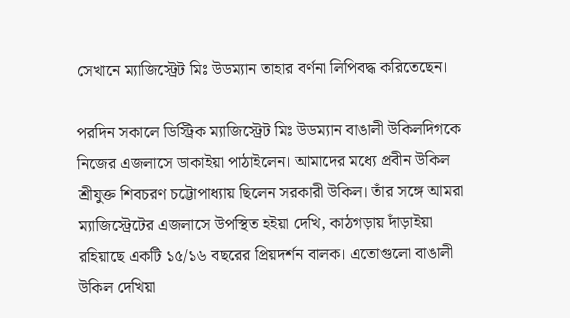সেখানে ম্যাজিস্ট্রেট মিঃ উডম্যান তাহার বর্ণনা লিপিবদ্ধ করিতেছেন।

পরদিন সকালে ডিস্ট্রিক ম্যাজিস্ট্রেট মিঃ উডম্যান বাঙালী উকিলদিগকে নিজের এজলাসে ডাকাইয়া পাঠাইলেন। আমাদের মধ্যে প্রবীন উকিল শ্রীযুক্ত শিবচরণ চট্টোপাধ্যায় ছিলেন সরকারী উকিল। তাঁর সঙ্গে আমরা ম্যাজিস্ট্রেটের এজলাসে উপস্থিত হইয়া দেখি, কাঠগড়ায় দাঁড়াইয়া রহিয়াছে একটি ১৫/১৬ বছরের প্রিয়দর্শন বালক। এতোগুলো বাঙালী উকিল দেখিয়া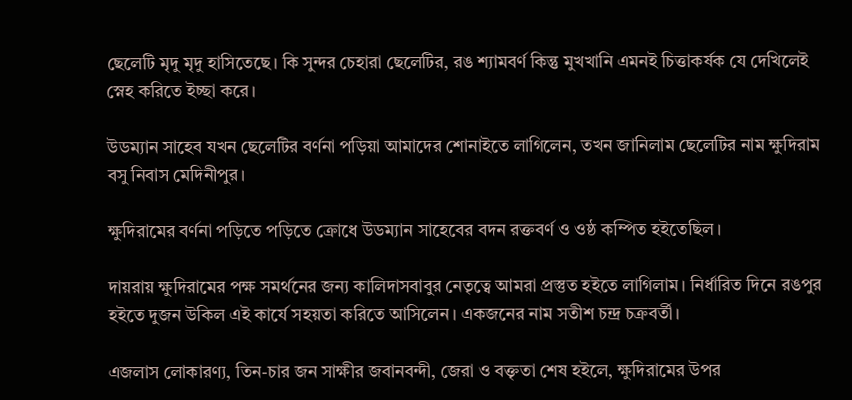ছেলেটি মৃদু মৃদু হাসিতেছে। কি সুন্দর চেহারা ছেলেটির, রঙ শ্যামবর্ণ কিন্তু মুখখানি এমনই চিত্তাকর্ষক যে দেখিলেই স্নেহ করিতে ইচ্ছা করে।

উডম্যান সাহেব যখন ছেলেটির বর্ণনা পড়িয়া আমাদের শোনাইতে লাগিলেন, তখন জানিলাম ছেলেটির নাম ক্ষুদিরাম বসু নিবাস মেদিনীপুর।

ক্ষুদিরামের বর্ণনা পড়িতে পড়িতে ক্রোধে উডম্যান সাহেবের বদন রক্তবর্ণ ও ওষ্ঠ কম্পিত হইতেছিল।

দায়রায় ক্ষুদিরামের পক্ষ সমর্থনের জন্য কালিদাসবাবুর নেতৃত্বে আমরা প্রস্তুত হইতে লাগিলাম। নির্ধারিত দিনে রঙপুর হইতে দুজন উকিল এই কার্যে সহয়তা করিতে আসিলেন। একজনের নাম সতীশ চন্দ্র চক্রবর্তী।

এজলাস লোকারণ্য, তিন-চার জন সাক্ষীর জবানবন্দী, জেরা ও বক্তৃতা শেষ হইলে, ক্ষুদিরামের উপর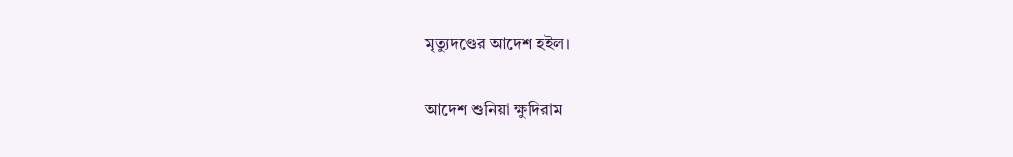মৃত্যুদণ্ডের আদেশ হইল।

আদেশ শুনিয়া ক্ষুদিরাম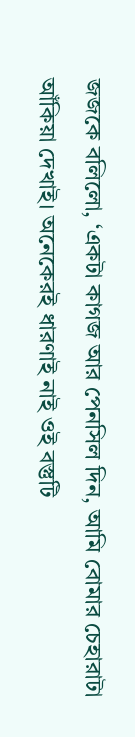জজকে বলিলো, ‘একটা কাগজ আর পেনসিল দিন, আমি বোমার চেহারাটা আঁকিয়া দেখাই। অনেকেরই ধারণাই নাই ওই বস্তুটি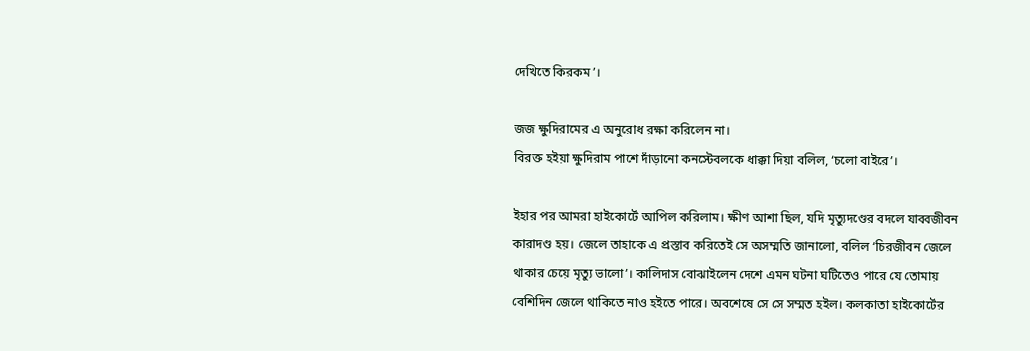দেখিতে কিরকম’।

জজ ক্ষুদিরামের এ অনুরোধ রক্ষা করিলেন না।
বিরক্ত হইয়া ক্ষুদিরাম পাশে দাঁড়ানো কনস্টেবলকে ধাক্কা দিয়া বলিল, ‘চলো বাইরে’।

ইহার পর আমরা হাইকোর্টে আপিল করিলাম। ক্ষীণ আশা ছিল, যদি মৃত্যুদণ্ডের বদলে যাব্বজীবন কারাদণ্ড হয়। জেলে তাহাকে এ প্রস্তাব করিতেই সে অসম্মতি জানালো, বলিল ‘চিরজীবন জেলে থাকার চেয়ে মৃত্যু ভালো’। কালিদাস বোঝাইলেন দেশে এমন ঘটনা ঘটিতেও পারে যে তোমায় বেশিদিন জেলে থাকিতে নাও হইতে পারে। অবশেষে সে সে সম্মত হইল। কলকাতা হাইকোর্টের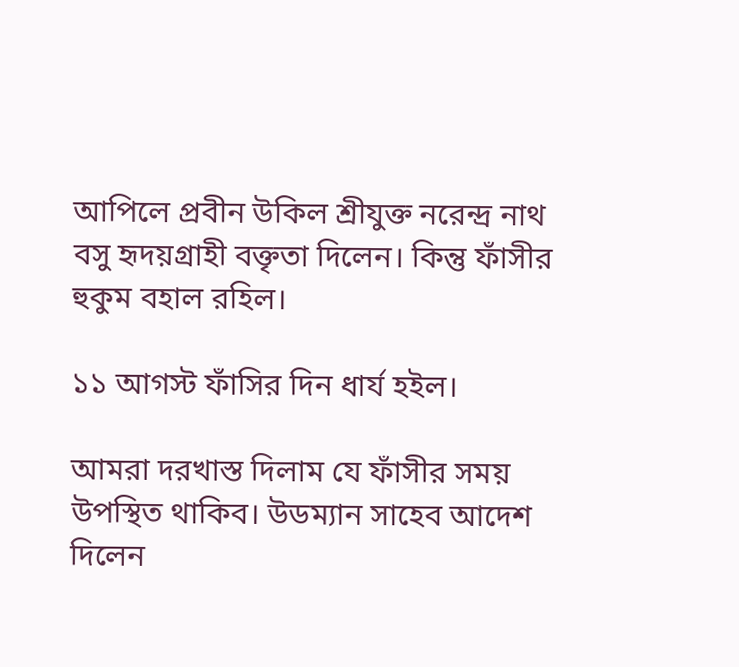আপিলে প্রবীন উকিল শ্রীযুক্ত নরেন্দ্র নাথ বসু হৃদয়গ্রাহী বক্তৃতা দিলেন। কিন্তু ফাঁসীর হুকুম বহাল রহিল।

১১ আগস্ট ফাঁসির দিন ধার্য হইল।

আমরা দরখাস্ত দিলাম যে ফাঁসীর সময় উপস্থিত থাকিব। উডম্যান সাহেব আদেশ দিলেন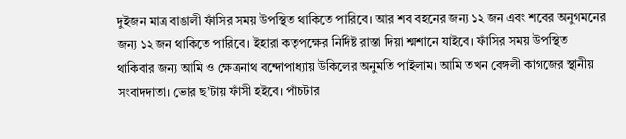দুইজন মাত্র বাঙালী ফাঁসির সময় উপস্থিত থাকিতে পারিবে। আর শব বহনের জন্য ১২ জন এবং শবের অনুগমনের জন্য ১২ জন থাকিতে পারিবে। ইহারা কতৃপক্ষের নির্দিষ্ট রাস্তা দিয়া শ্মশানে যাইবে। ফাঁসির সময় উপস্থিত থাকিবার জন্য আমি ও ক্ষেত্রনাথ বন্দোপাধ্যায় উকিলের অনুমতি পাইলাম। আমি তখন বেঙ্গলী কাগজের স্থানীয় সংবাদদাতা। ভোর ছ’টায় ফাঁসী হইবে। পাঁচটার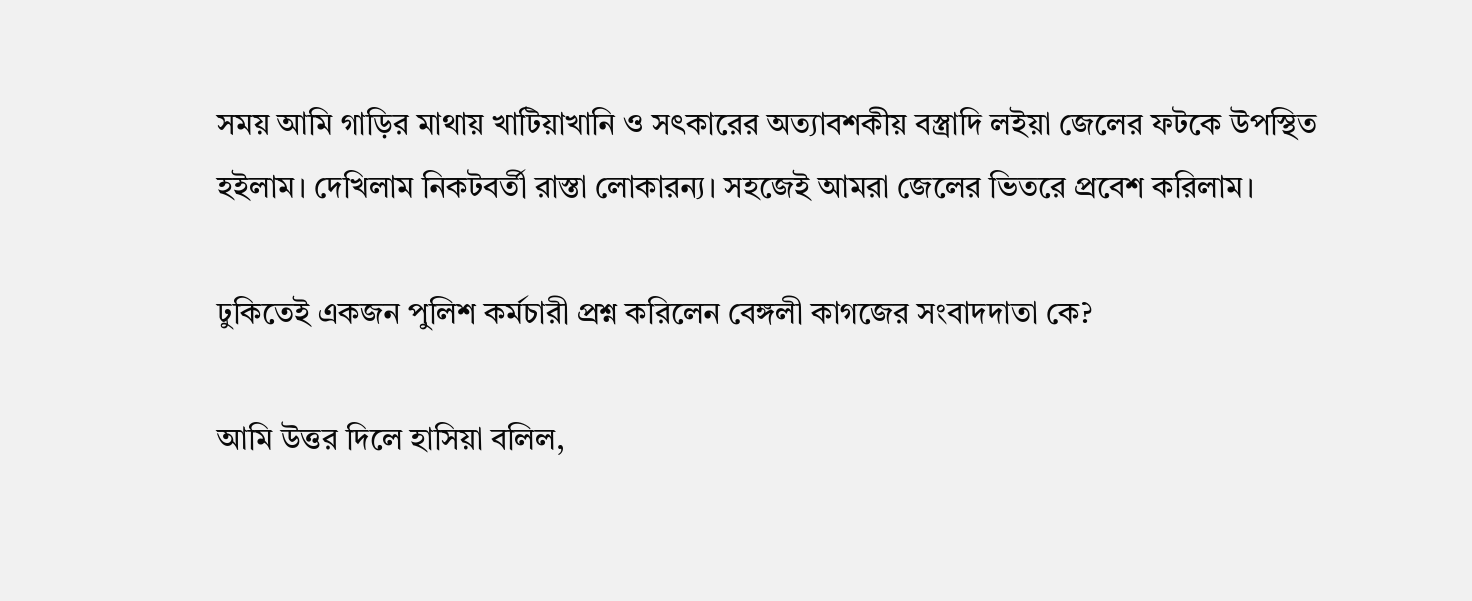সময় আমি গাড়ির মাথায় খাটিয়াখানি ও সৎকারের অত্যাবশকীয় বস্ত্রাদি লইয়া জেলের ফটকে উপস্থিত হইলাম। দেখিলাম নিকটবর্তী রাস্তা লোকারন্য। সহজেই আমরা জেলের ভিতরে প্রবেশ করিলাম।

ঢুকিতেই একজন পুলিশ কর্মচারী প্রশ্ন করিলেন বেঙ্গলী কাগজের সংবাদদাতা কে?

আমি উত্তর দিলে হাসিয়া বলিল,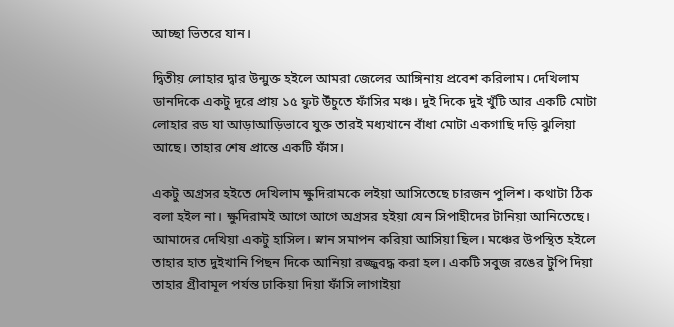আচ্ছা ভিতরে যান।

দ্বিতীয় লোহার দ্বার উন্মুক্ত হইলে আমরা জেলের আঙ্গিনায় প্রবেশ করিলাম। দেখিলাম ডানদিকে একটু দূরে প্রায় ১৫ ফুট উঁচুতে ফাঁসির মঞ্চ। দুই দিকে দুই খুঁটি আর একটি মোটা লোহার রড যা আড়াআড়িভাবে যুক্ত তারই মধ্যখানে বাঁধা মোটা একগাছি দড়ি ঝুলিয়া আছে। তাহার শেষ প্রান্তে একটি ফাঁস।

একটু অগ্রসর হইতে দেখিলাম ক্ষুদিরামকে লইয়া আসিতেছে চারজন পুলিশ। কথাটা ঠিক বলা হইল না। ক্ষুদিরামই আগে আগে অগ্রসর হইয়া যেন সিপাহীদের টানিয়া আনিতেছে। আমাদের দেখিয়া একটু হাসিল। স্নান সমাপন করিয়া আসিয়া ছিল। মঞ্চের উপস্থিত হইলে তাহার হাত দুইখানি পিছন দিকে আনিয়া রজ্জুবদ্ধ করা হল। একটি সবুজ রঙের টুপি দিয়া তাহার গ্রীবামূল পর্যন্ত ঢাকিয়া দিয়া ফাঁসি লাগাইয়া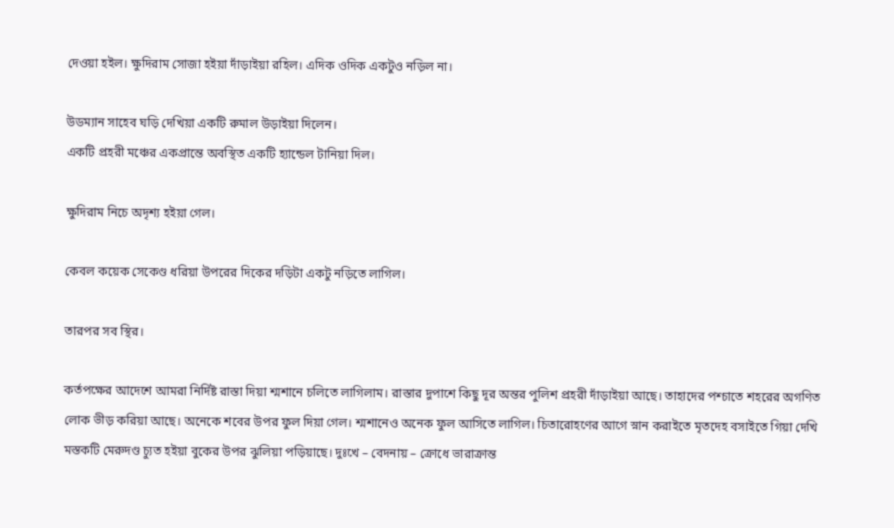দেওয়া হইল। ক্ষুদিরাম সোজা হইয়া দাঁড়াইয়া রহিল। এদিক ওদিক একটুও নড়িল না।

উডম্যান সাহেব ঘড়ি দেখিয়া একটি রুমাল উড়াইয়া দিলেন।
একটি প্রহরী মঞ্চের একপ্রান্তে অবস্থিত একটি হ্যান্ডেল টানিয়া দিল।

ক্ষুদিরাম নিচে অদৃশ্য হইয়া গেল।

কেবল কয়েক সেকেণ্ড ধরিয়া উপরের দিকের দড়িটা একটু নড়িতে লাগিল।

তারপর সব স্থির।

কর্তপক্ষের আদেশে আমরা নির্দিষ্ট রাস্তা দিয়া শ্মশানে চলিতে লাগিলাম। রাস্তার দুপাশে কিছু দূর অন্তর পুলিশ প্রহরী দাঁড়াইয়া আছে। তাহাদের পশ্চাতে শহরের অগণিত লোক ভীড় করিয়া আছে। অনেকে শবের উপর ফুল দিয়া গেল। শ্মশানেও অনেক ফুল আসিতে লাগিল। চিতারোহণের আগে স্নান করাইতে মৃতদেহ বসাইতে গিয়া দেখি মস্তকটি মেরুদণ্ড চ্যুত হইয়া বুকের উপর ঝুলিয়া পড়িয়াছে। দুঃখে – বেদনায় – ক্রোধে ভারাক্রান্ত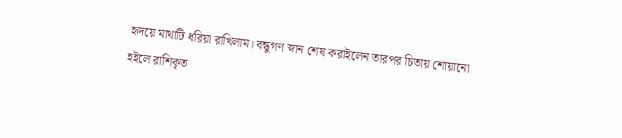হৃদয়ে মাথাটি ধরিয়া রাখিলাম। বন্ধুগণ স্নান শেষ করাইলেন তারপর চিতায় শোয়ানো হইলে রাশিকৃত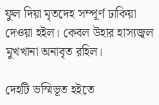ফুল দিয়া মৃতদেহ সম্পূর্ণ ঢাকিয়া দেওয়া হইল। কেবল উহার হাস্যজ্বল মুখখানা অনাবৃত রহিল।

দেহটি ভস্মিভূত হইতে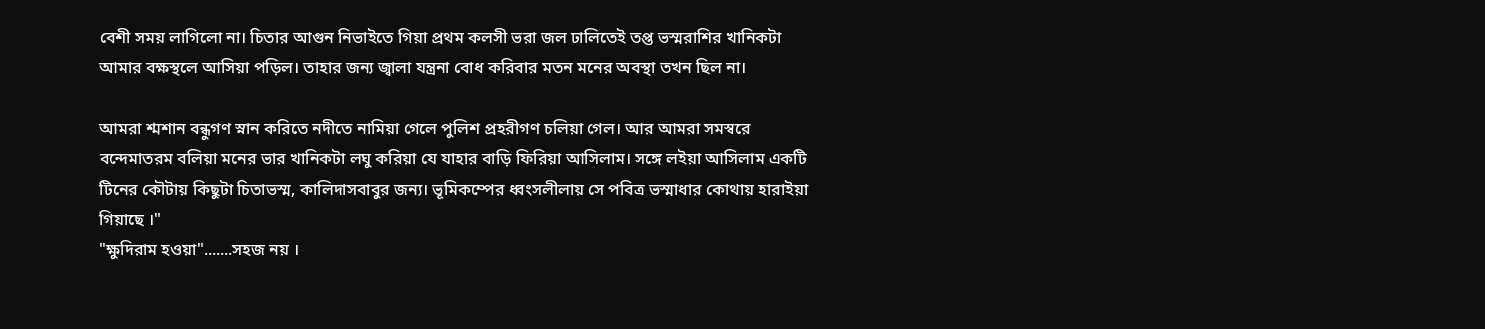বেশী সময় লাগিলো না। চিতার আগুন নিভাইতে গিয়া প্রথম কলসী ভরা জল ঢালিতেই তপ্ত ভস্মরাশির খানিকটা আমার বক্ষস্থলে আসিয়া পড়িল। তাহার জন্য জ্বালা যন্ত্রনা বোধ করিবার মতন মনের অবস্থা তখন ছিল না।

আমরা শ্মশান বন্ধুগণ স্নান করিতে নদীতে নামিয়া গেলে পুলিশ প্রহরীগণ চলিয়া গেল। আর আমরা সমস্বরে বন্দেমাতরম বলিয়া মনের ভার খানিকটা লঘু করিয়া যে যাহার বাড়ি ফিরিয়া আসিলাম। সঙ্গে লইয়া আসিলাম একটি টিনের কৌটায় কিছুটা চিতাভস্ম, কালিদাসবাবুর জন্য। ভূমিকম্পের ধ্বংসলীলায় সে পবিত্র ভস্মাধার কোথায় হারাইয়া গিয়াছে ।"
"ক্ষুদিরাম হওয়া".......সহজ নয় ।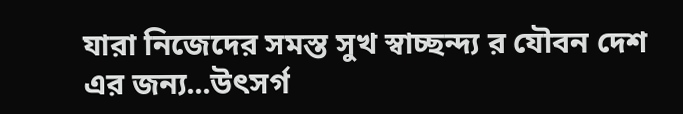যারা নিজেদের সমস্ত সুখ স্বাচ্ছন্দ্য র যৌবন দেশ এর জন্য...উৎসর্গ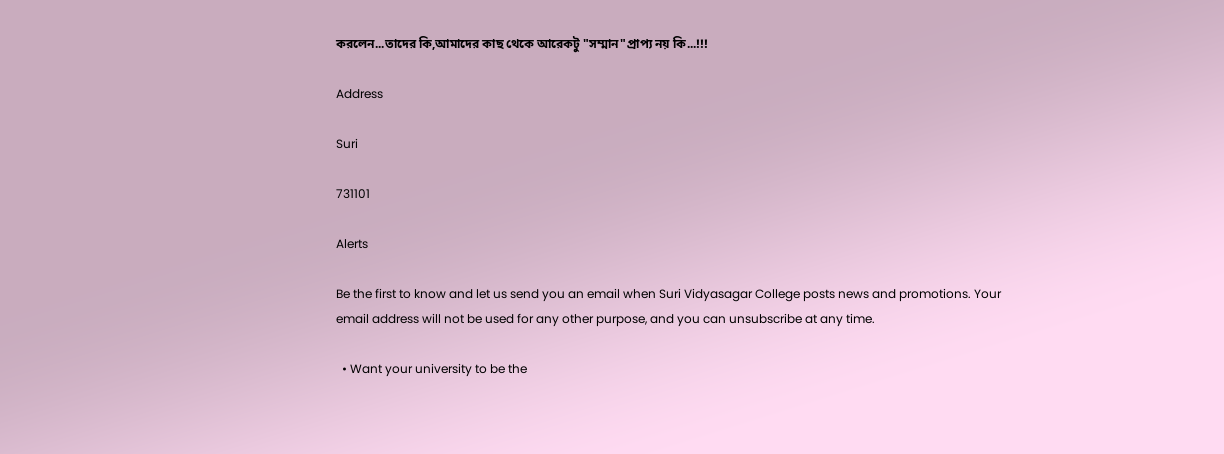করলেন...তাদের কি,আমাদের কাছ থেকে আরেকটু "সম্মান"প্রাপ্য নয় কি...!!!

Address

Suri

731101

Alerts

Be the first to know and let us send you an email when Suri Vidyasagar College posts news and promotions. Your email address will not be used for any other purpose, and you can unsubscribe at any time.

  • Want your university to be the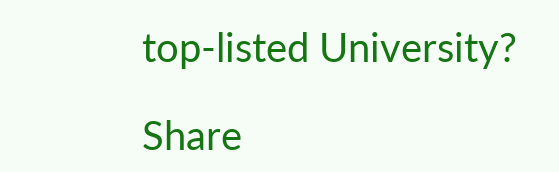top-listed University?

Share